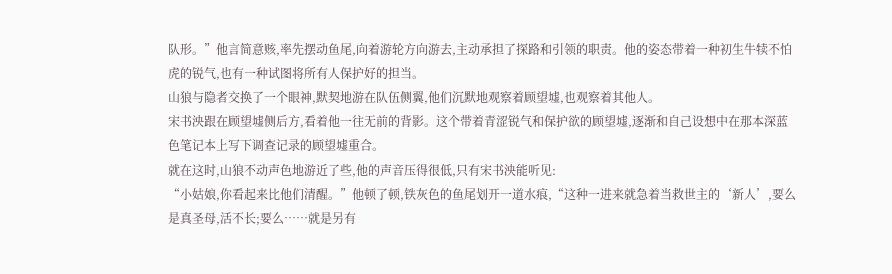队形。”他言简意赅,率先摆动鱼尾,向着游轮方向游去,主动承担了探路和引领的职责。他的姿态带着一种初生牛犊不怕虎的锐气,也有一种试图将所有人保护好的担当。
山狼与隐者交换了一个眼神,默契地游在队伍侧翼,他们沉默地观察着顾望墟,也观察着其他人。
宋书泱跟在顾望墟侧后方,看着他一往无前的背影。这个带着青涩锐气和保护欲的顾望墟,逐渐和自己设想中在那本深蓝色笔记本上写下调查记录的顾望墟重合。
就在这时,山狼不动声色地游近了些,他的声音压得很低,只有宋书泱能听见:
“小姑娘,你看起来比他们清醒。”他顿了顿,铁灰色的鱼尾划开一道水痕,“这种一进来就急着当救世主的‘新人’,要么是真圣母,活不长;要么……就是另有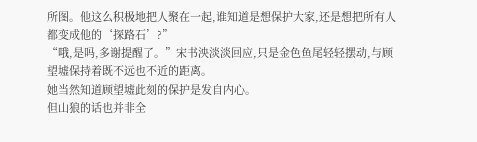所图。他这么积极地把人聚在一起,谁知道是想保护大家,还是想把所有人都变成他的‘探路石’?”
“哦,是吗,多谢提醒了。”宋书泱淡淡回应,只是金色鱼尾轻轻摆动,与顾望墟保持着既不远也不近的距离。
她当然知道顾望墟此刻的保护是发自内心。
但山狼的话也并非全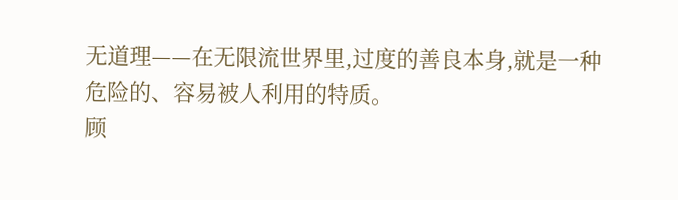无道理——在无限流世界里,过度的善良本身,就是一种危险的、容易被人利用的特质。
顾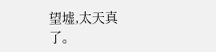望墟,太天真了。